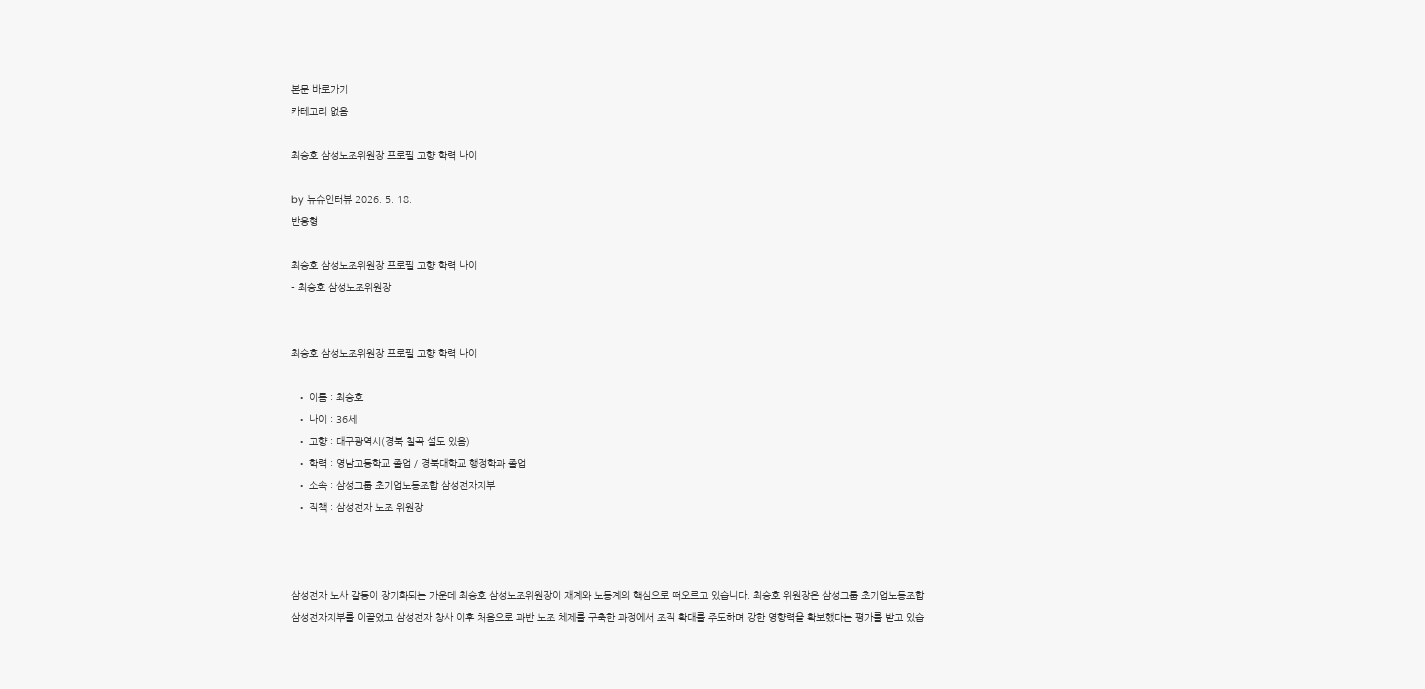본문 바로가기
카테고리 없음

최승호 삼성노조위원장 프로필 고향 학력 나이

by 뉴슈인터뷰 2026. 5. 18.
반응형

최승호 삼성노조위원장 프로필 고향 학력 나이
- 최승호 삼성노조위원장


최승호 삼성노조위원장 프로필 고향 학력 나이

  • 이름 : 최승호
  • 나이 : 36세
  • 고향 : 대구광역시(경북 칠곡 설도 있음)
  • 학력 : 영남고등학교 졸업 / 경북대학교 행정학과 졸업
  • 소속 : 삼성그룹 초기업노동조합 삼성전자지부
  • 직책 : 삼성전자 노조 위원장



삼성전자 노사 갈등이 장기화되는 가운데 최승호 삼성노조위원장이 재계와 노동계의 핵심으로 떠오르고 있습니다. 최승호 위원장은 삼성그룹 초기업노동조합 삼성전자지부를 이끌었고 삼성전자 창사 이후 처음으로 과반 노조 체제를 구축한 과정에서 조직 확대를 주도하며 강한 영향력을 확보했다는 평가를 받고 있습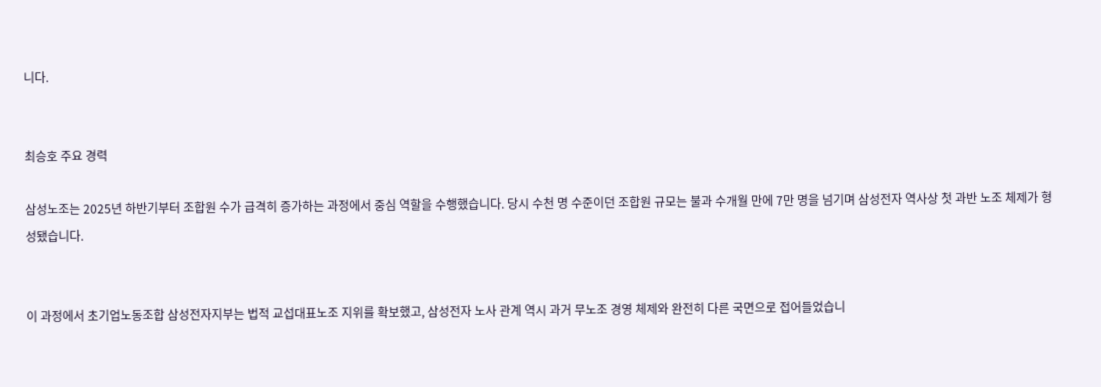니다.


최승호 주요 경력

삼성노조는 2025년 하반기부터 조합원 수가 급격히 증가하는 과정에서 중심 역할을 수행했습니다. 당시 수천 명 수준이던 조합원 규모는 불과 수개월 만에 7만 명을 넘기며 삼성전자 역사상 첫 과반 노조 체제가 형성됐습니다.


이 과정에서 초기업노동조합 삼성전자지부는 법적 교섭대표노조 지위를 확보했고, 삼성전자 노사 관계 역시 과거 무노조 경영 체제와 완전히 다른 국면으로 접어들었습니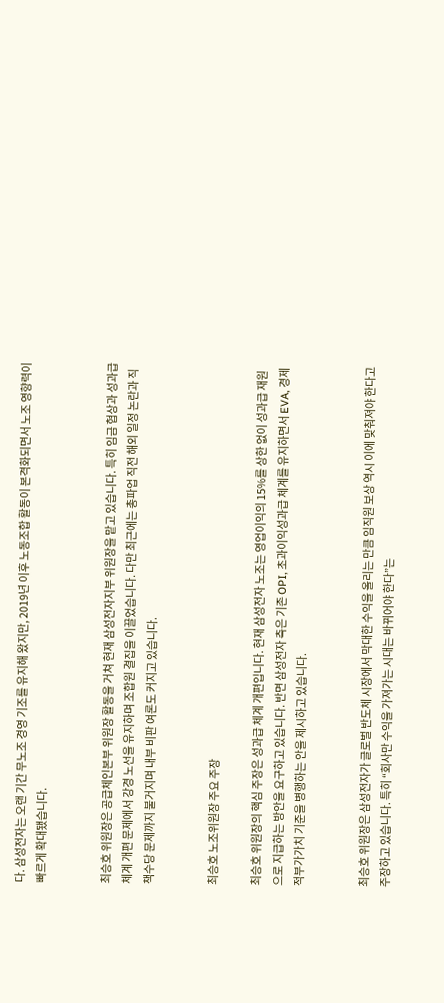다. 삼성전자는 오랜 기간 무노조 경영 기조를 유지해 왔지만, 2019년 이후 노동조합 활동이 본격화되면서 노조 영향력이 빠르게 확대됐습니다.


최승호 위원장은 공급체인본부 위원장 활동을 거쳐 현재 삼성전자지부 위원장을 맡고 있습니다. 특히 임금 협상과 성과급 체계 개편 문제에서 강경 노선을 유지하며 조합원 결집을 이끌었습니다. 다만 최근에는 총파업 직전 해외 일정 논란과 직책수당 문제까지 불거지며 내부 비판 여론도 커지고 있습니다.


최승호 노조위원장 주요 주장

최승호 위원장의 핵심 주장은 성과급 체계 개편입니다. 현재 삼성전자 노조는 영업이익의 15%를 상한 없이 성과급 재원으로 지급하는 방안을 요구하고 있습니다. 반면 삼성전자 측은 기존 OPI, 초과이익성과급 체계를 유지하면서 EVA, 경제적부가가치 기준을 병행하는 안을 제시하고 있습니다.


최승호 위원장은 삼성전자가 글로벌 반도체 시장에서 막대한 수익을 올리는 만큼 임직원 보상 역시 이에 맞춰져야 한다고 주장하고 있습니다. 특히 “회사만 수익을 가져가는 시대는 바뀌어야 한다”는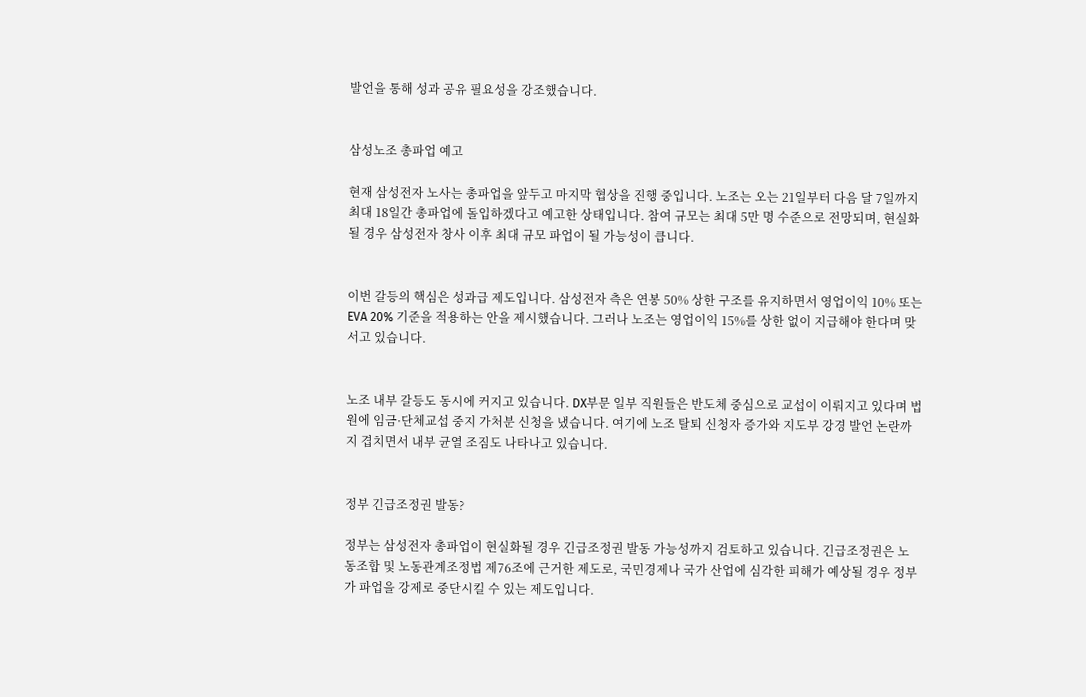발언을 통해 성과 공유 필요성을 강조했습니다.


삼성노조 총파업 예고

현재 삼성전자 노사는 총파업을 앞두고 마지막 협상을 진행 중입니다. 노조는 오는 21일부터 다음 달 7일까지 최대 18일간 총파업에 돌입하겠다고 예고한 상태입니다. 참여 규모는 최대 5만 명 수준으로 전망되며, 현실화될 경우 삼성전자 창사 이후 최대 규모 파업이 될 가능성이 큽니다.


이번 갈등의 핵심은 성과급 제도입니다. 삼성전자 측은 연봉 50% 상한 구조를 유지하면서 영업이익 10% 또는 EVA 20% 기준을 적용하는 안을 제시했습니다. 그러나 노조는 영업이익 15%를 상한 없이 지급해야 한다며 맞서고 있습니다.


노조 내부 갈등도 동시에 커지고 있습니다. DX부문 일부 직원들은 반도체 중심으로 교섭이 이뤄지고 있다며 법원에 임금·단체교섭 중지 가처분 신청을 냈습니다. 여기에 노조 탈퇴 신청자 증가와 지도부 강경 발언 논란까지 겹치면서 내부 균열 조짐도 나타나고 있습니다.


정부 긴급조정권 발동?

정부는 삼성전자 총파업이 현실화될 경우 긴급조정권 발동 가능성까지 검토하고 있습니다. 긴급조정권은 노동조합 및 노동관계조정법 제76조에 근거한 제도로, 국민경제나 국가 산업에 심각한 피해가 예상될 경우 정부가 파업을 강제로 중단시킬 수 있는 제도입니다.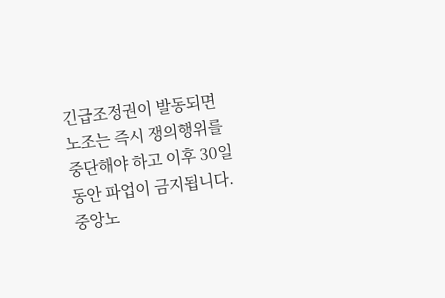긴급조정권이 발동되면 노조는 즉시 쟁의행위를 중단해야 하고 이후 30일 동안 파업이 금지됩니다. 중앙노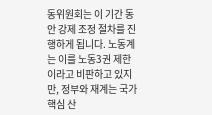동위원회는 이 기간 동안 강제 조정 절차를 진행하게 됩니다. 노동계는 이를 노동3권 제한이라고 비판하고 있지만, 정부와 재계는 국가 핵심 산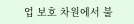업 보호 차원에서 불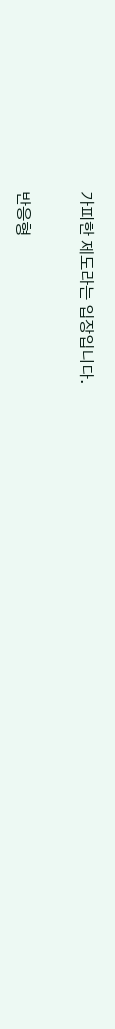가피한 제도라는 입장입니다.

반응형